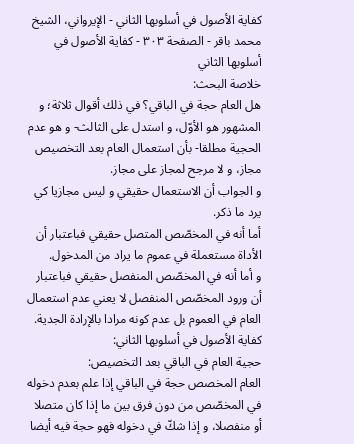كفاية الأصول في أسلوبها الثاني - الإيرواني، الشيخ محمد باقر - الصفحة ٣٠٣ - كفاية الأصول في أسلوبها الثاني
خلاصة البحث:
هل العام حجة في الباقي؟ في ذلك أقوال ثلاثة؛ و المشهور هو الأوّل، و استدل على الثالث- و هو عدم الحجية مطلقا- بأن استعمال العام بعد التخصيص مجاز، و لا مرجح لمجاز على مجاز.
و الجواب أن الاستعمال حقيقي و ليس مجازيا كي يرد ما ذكر.
أما أنه في المخصّص المتصل حقيقي فباعتبار أن الأداة مستعملة في عموم ما يراد من المدخول.
و أما أنه في المخصّص المنفصل حقيقي فباعتبار أن ورود المخصّص المنفصل لا يعني عدم استعمال العام في العموم بل عدم كونه مرادا بالإرادة الجدية.
كفاية الأصول في أسلوبها الثاني:
حجية العام في الباقي بعد التخصيص:
العام المخصص حجة في الباقي إذا علم بعدم دخوله في المخصّص من دون فرق بين ما إذا كان متصلا أو منفصلا، و إذا شكّ في دخوله فهو حجة فيه أيضا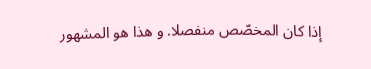إذا كان المخصّص منفصلا. و هذا هو المشهور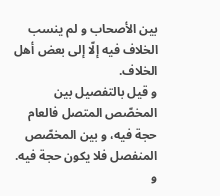بين الأصحاب و لم ينسب الخلاف فيه إلّا إلى بعض أهل الخلاف.
و قيل بالتفصيل بين المخصّص المتصل فالعام حجة فيه، و بين المخصّص المنفصل فلا يكون حجة فيه.
و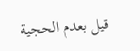قيل بعدم الحجية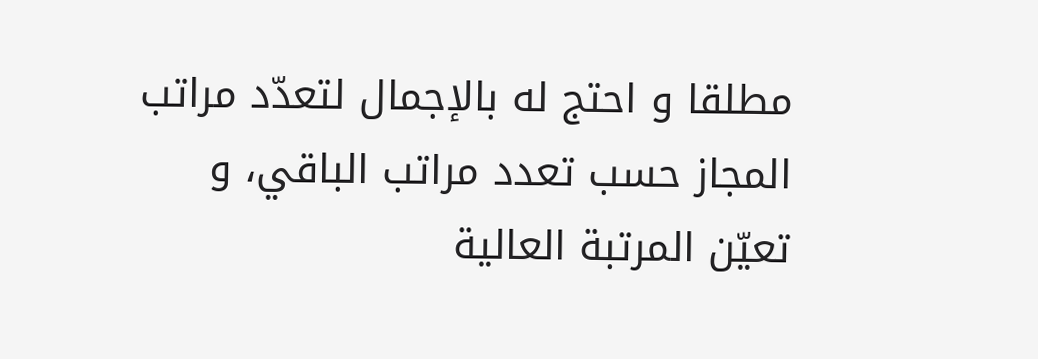مطلقا و احتج له بالإجمال لتعدّد مراتب المجاز حسب تعدد مراتب الباقي، و تعيّن المرتبة العالية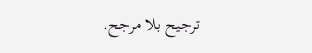ترجيح بلا مرجح.